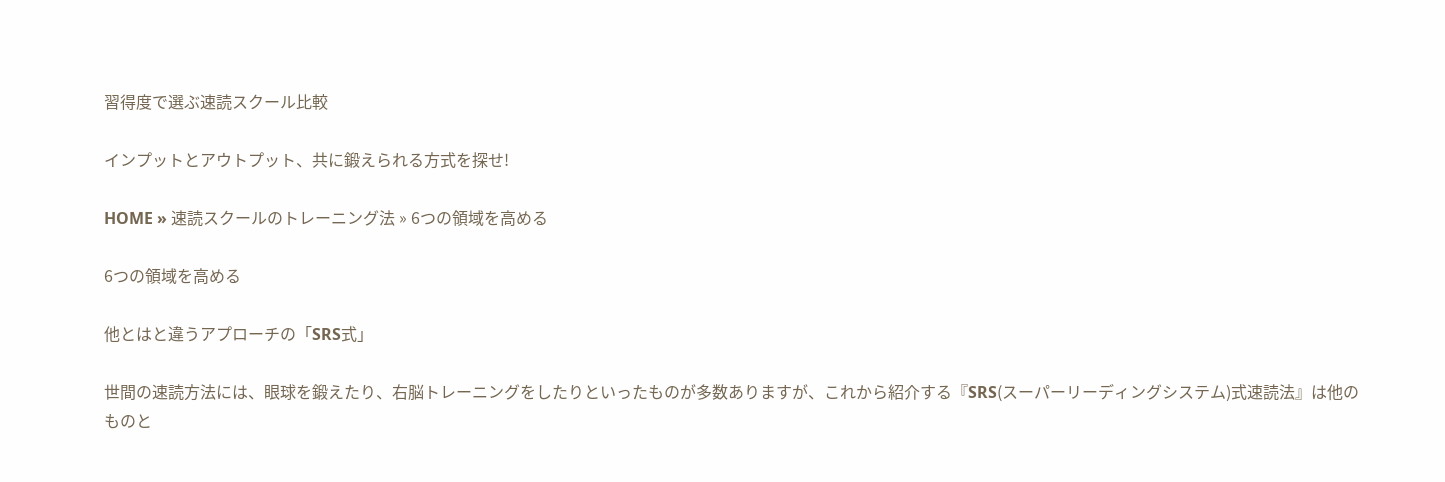習得度で選ぶ速読スクール比較

インプットとアウトプット、共に鍛えられる方式を探せ!

HOME » 速読スクールのトレーニング法 » 6つの領域を高める

6つの領域を高める

他とはと違うアプローチの「SRS式」

世間の速読方法には、眼球を鍛えたり、右脳トレーニングをしたりといったものが多数ありますが、これから紹介する『SRS(スーパーリーディングシステム)式速読法』は他のものと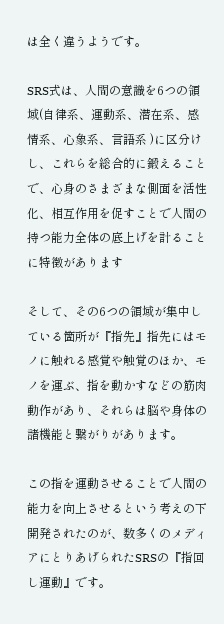は全く違うようです。

SRS式は、人間の意識を6つの領域(自律系、運動系、潜在系、感情系、心象系、言語系 )に区分けし、これらを総合的に鍛えることで、心身のさまざまな側面を活性化、相互作用を促すことで人間の持つ能力全体の底上げを計ることに特徴があります

そして、その6つの領域が集中している箇所が『指先』指先にはモノに触れる感覚や触覚のほか、モノを運ぶ、指を動かすなどの筋肉動作があり、それらは脳や身体の諸機能と繋がりがあります。

この指を運動させることで人間の能力を向上させるという考えの下開発されたのが、数多くのメディアにとりあげられたSRSの『指回し運動』です。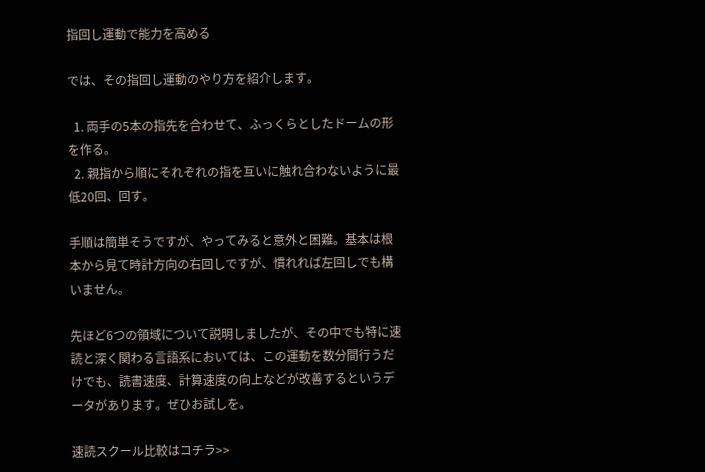指回し運動で能力を高める

では、その指回し運動のやり方を紹介します。

  1. 両手の5本の指先を合わせて、ふっくらとしたドームの形を作る。
  2. 親指から順にそれぞれの指を互いに触れ合わないように最低20回、回す。

手順は簡単そうですが、やってみると意外と困難。基本は根本から見て時計方向の右回しですが、慣れれば左回しでも構いません。

先ほど6つの領域について説明しましたが、その中でも特に速読と深く関わる言語系においては、この運動を数分間行うだけでも、読書速度、計算速度の向上などが改善するというデータがあります。ぜひお試しを。

速読スクール比較はコチラ>>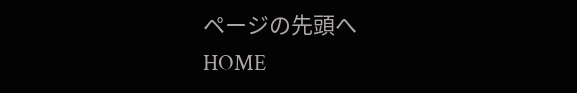ページの先頭へ
HOME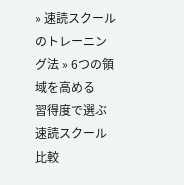» 速読スクールのトレーニング法 » 6つの領域を高める
習得度で選ぶ速読スクール比較